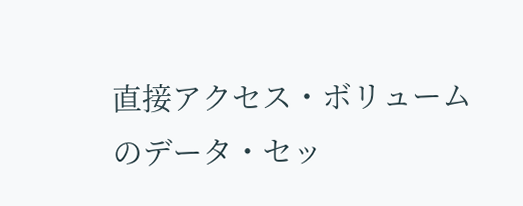直接アクセス・ボリュームのデータ・セッ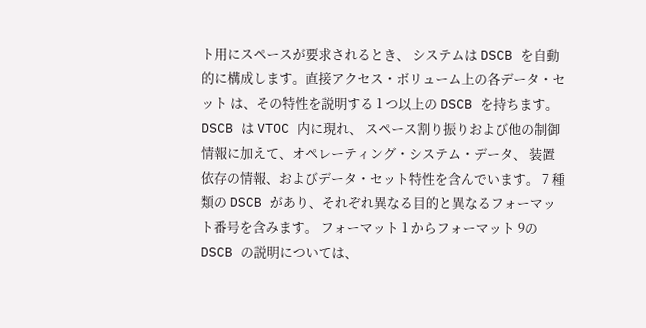ト用にスペースが要求されるとき、 システムは DSCB を自動的に構成します。直接アクセス・ボリューム上の各データ・セット は、その特性を説明する 1 つ以上の DSCB を持ちます。DSCB は VTOC 内に現れ、 スペース割り振りおよび他の制御情報に加えて、オペレーティング・システム・データ、 装置依存の情報、およびデータ・セット特性を含んでいます。 7 種類の DSCB があり、それぞれ異なる目的と異なるフォーマット番号を含みます。 フォーマット 1 からフォーマット 9の DSCB の説明については、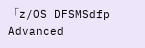「z/OS DFSMSdfp Advanced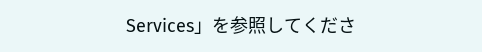Services」を参照してくださ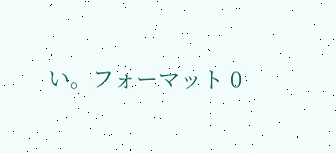い。フォーマット 0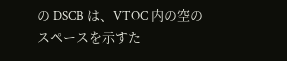の DSCB は、VTOC 内の空のスペースを示すた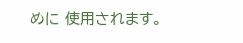めに 使用されます。